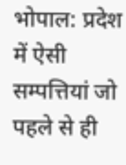भोपाल: प्रदेश में ऐसी सम्पत्तियां जो पहले से ही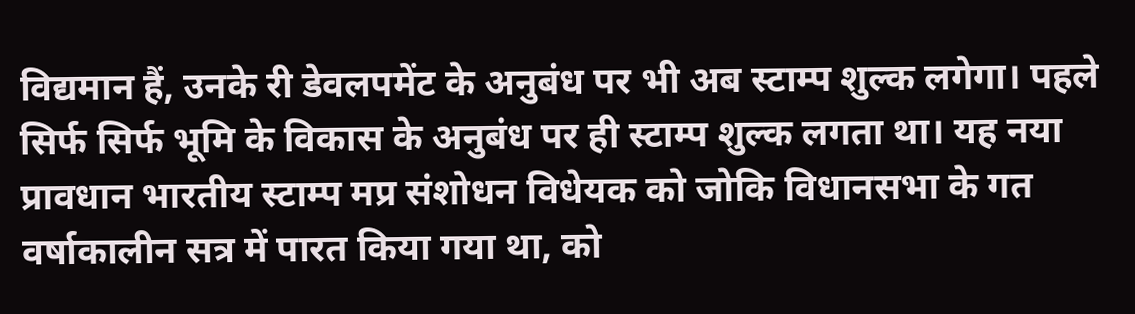विद्यमान हैं, उनके री डेवलपमेंट के अनुबंध पर भी अब स्टाम्प शुल्क लगेगा। पहले सिर्फ सिर्फ भूमि के विकास के अनुबंध पर ही स्टाम्प शुल्क लगता था। यह नया प्रावधान भारतीय स्टाम्प मप्र संशोधन विधेयक को जोकि विधानसभा के गत वर्षाकालीन सत्र में पारत किया गया था, को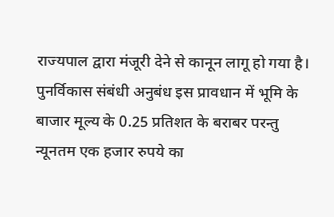राज्यपाल द्वारा मंजूरी देने से कानून लागू हो गया है। पुनर्विकास संबंधी अनुबंध इस प्रावधान में भूमि के बाजार मूल्य के 0.25 प्रतिशत के बराबर परन्तु न्यूनतम एक हजार रुपये का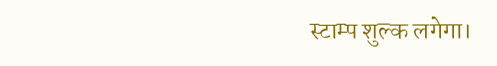स्टाम्प शुल्क लगेगा।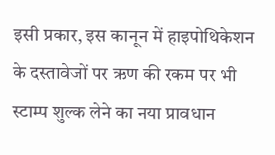इसी प्रकार, इस कानून में हाइपोथिकेशन के दस्तावेजों पर ऋण की रकम पर भी स्टाम्प शुल्क लेने का नया प्रावधान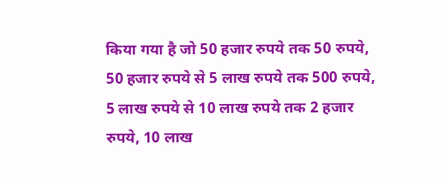किया गया है जो 50 हजार रुपये तक 50 रुपये, 50 हजार रुपये से 5 लाख रुपये तक 500 रुपये, 5 लाख रुपये से 10 लाख रुपये तक 2 हजार रुपये, 10 लाख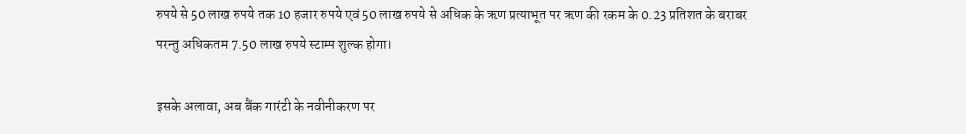रुपये से 50 लाख रुपये तक 10 हजार रुपये एवं 50 लाख रुपये से अधिक के ऋण प्रत्याभूत पर ऋण की रकम के 0.23 प्रतिशत के बराबर परन्तु अधिकतम 7.50 लाख रुपये स्टाम्प शुल्क होगा।

इसके अलावा, अब बैंक गारंटी के नवीनीकरण पर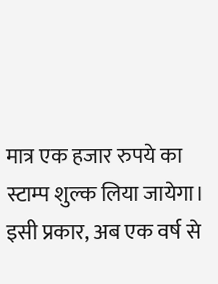मात्र एक हजार रुपये का स्टाम्प शुल्क लिया जायेगा। इसी प्रकार, अब एक वर्ष से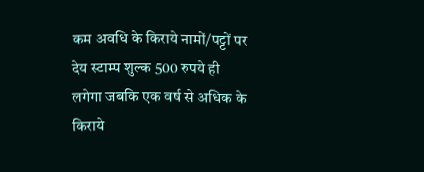कम अवधि के किराये नामों/पट्टों पर देय स्टाम्प शुल्क 500 रुपये ही लगेगा जबकि एक वर्ष से अधिक के किराये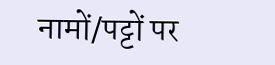नामों/पट्टों पर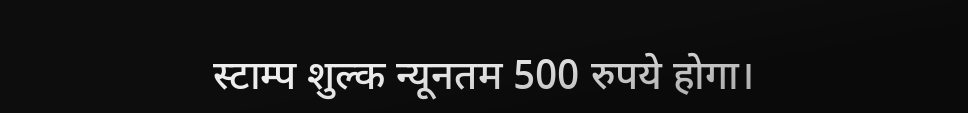स्टाम्प शुल्क न्यूनतम 500 रुपये होगा।